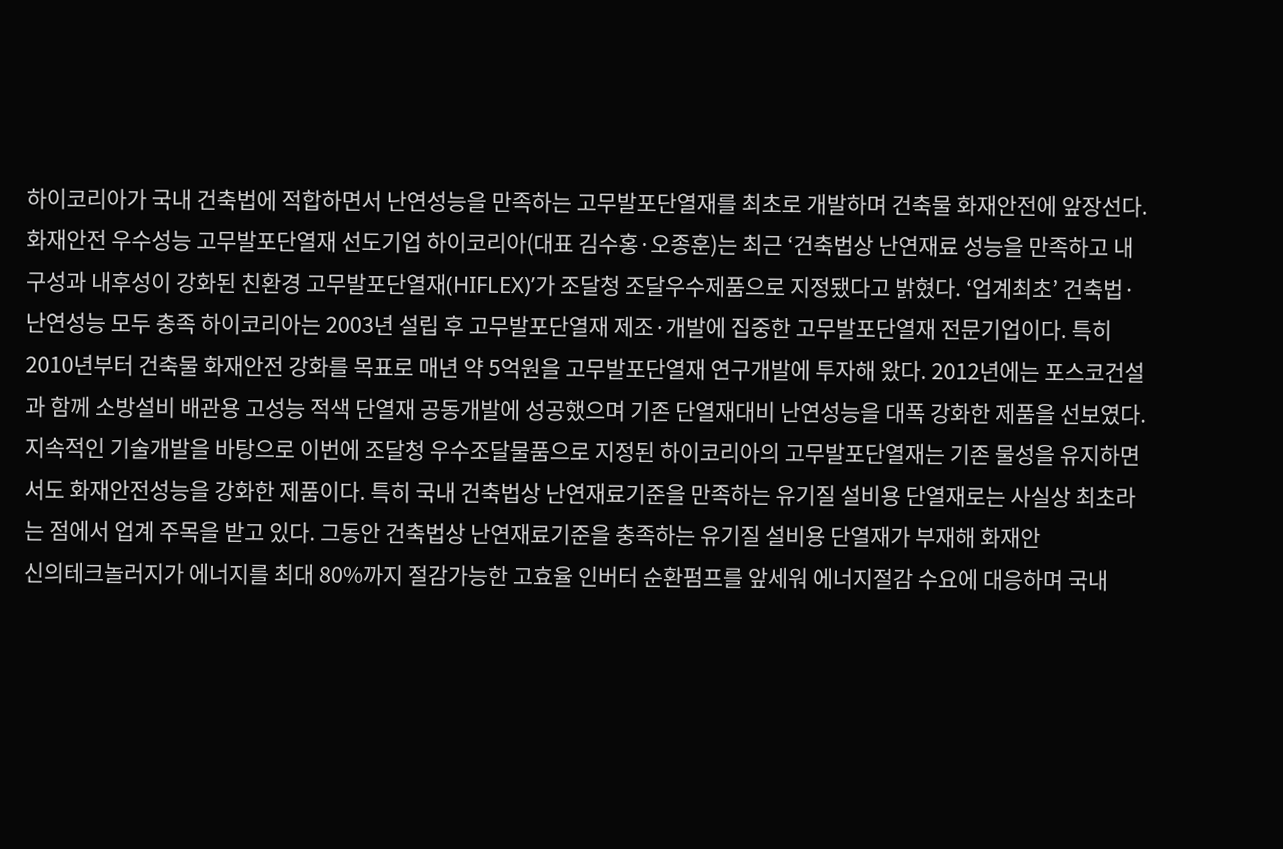하이코리아가 국내 건축법에 적합하면서 난연성능을 만족하는 고무발포단열재를 최초로 개발하며 건축물 화재안전에 앞장선다. 화재안전 우수성능 고무발포단열재 선도기업 하이코리아(대표 김수홍·오종훈)는 최근 ‘건축법상 난연재료 성능을 만족하고 내구성과 내후성이 강화된 친환경 고무발포단열재(HIFLEX)’가 조달청 조달우수제품으로 지정됐다고 밝혔다. ‘업계최초’ 건축법·난연성능 모두 충족 하이코리아는 2003년 설립 후 고무발포단열재 제조·개발에 집중한 고무발포단열재 전문기업이다. 특히 2010년부터 건축물 화재안전 강화를 목표로 매년 약 5억원을 고무발포단열재 연구개발에 투자해 왔다. 2012년에는 포스코건설과 함께 소방설비 배관용 고성능 적색 단열재 공동개발에 성공했으며 기존 단열재대비 난연성능을 대폭 강화한 제품을 선보였다. 지속적인 기술개발을 바탕으로 이번에 조달청 우수조달물품으로 지정된 하이코리아의 고무발포단열재는 기존 물성을 유지하면서도 화재안전성능을 강화한 제품이다. 특히 국내 건축법상 난연재료기준을 만족하는 유기질 설비용 단열재로는 사실상 최초라는 점에서 업계 주목을 받고 있다. 그동안 건축법상 난연재료기준을 충족하는 유기질 설비용 단열재가 부재해 화재안
신의테크놀러지가 에너지를 최대 80%까지 절감가능한 고효율 인버터 순환펌프를 앞세워 에너지절감 수요에 대응하며 국내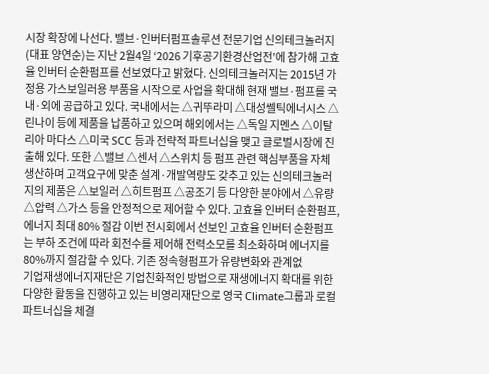시장 확장에 나선다. 밸브·인버터펌프솔루션 전문기업 신의테크놀러지(대표 양연순)는 지난 2월4일 ‘2026 기후공기환경산업전’에 참가해 고효율 인버터 순환펌프를 선보였다고 밝혔다. 신의테크놀러지는 2015년 가정용 가스보일러용 부품을 시작으로 사업을 확대해 현재 밸브·펌프를 국내·외에 공급하고 있다. 국내에서는 △귀뚜라미 △대성쎌틱에너시스 △린나이 등에 제품을 납품하고 있으며 해외에서는 △독일 지멘스 △이탈리아 마다스 △미국 SCC 등과 전략적 파트너십을 맺고 글로벌시장에 진출해 있다. 또한 △밸브 △센서 △스위치 등 펌프 관련 핵심부품을 자체 생산하며 고객요구에 맞춘 설계·개발역량도 갖추고 있는 신의테크놀러지의 제품은 △보일러 △히트펌프 △공조기 등 다양한 분야에서 △유량 △압력 △가스 등을 안정적으로 제어할 수 있다. 고효율 인버터 순환펌프, 에너지 최대 80% 절감 이번 전시회에서 선보인 고효율 인버터 순환펌프는 부하 조건에 따라 회전수를 제어해 전력소모를 최소화하며 에너지를 80%까지 절감할 수 있다. 기존 정속형펌프가 유량변화와 관계없
기업재생에너지재단은 기업친화적인 방법으로 재생에너지 확대를 위한 다양한 활동을 진행하고 있는 비영리재단으로 영국 Climate그룹과 로컬파트너십을 체결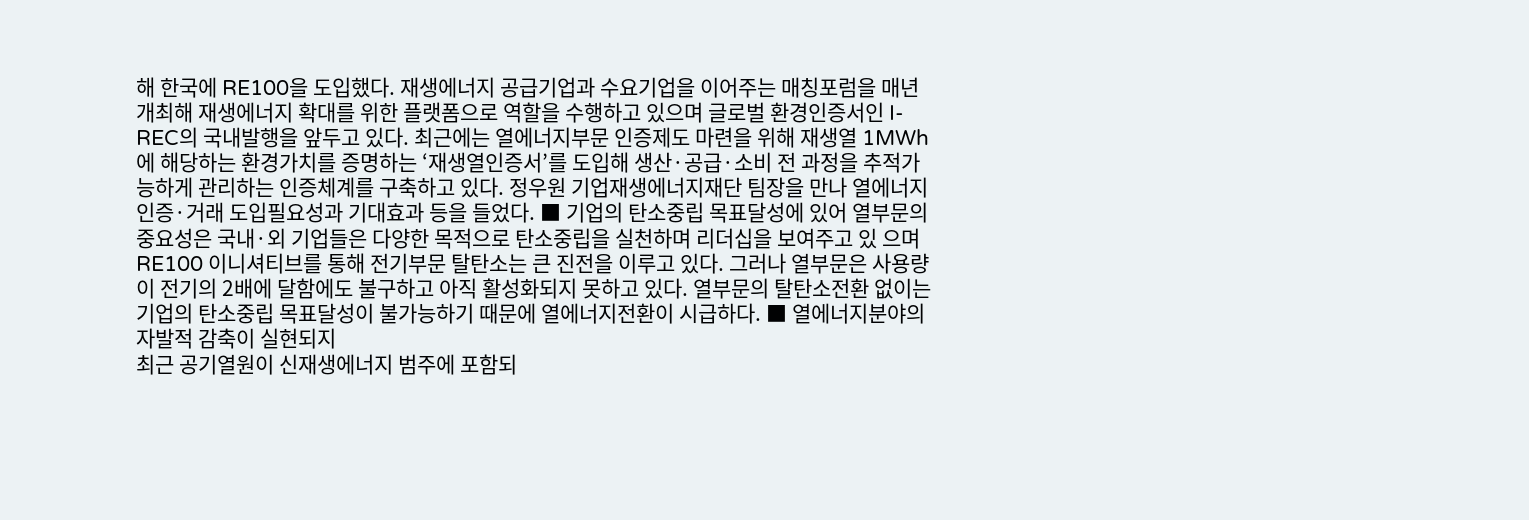해 한국에 RE100을 도입했다. 재생에너지 공급기업과 수요기업을 이어주는 매칭포럼을 매년 개최해 재생에너지 확대를 위한 플랫폼으로 역할을 수행하고 있으며 글로벌 환경인증서인 I-REC의 국내발행을 앞두고 있다. 최근에는 열에너지부문 인증제도 마련을 위해 재생열 1MWh에 해당하는 환경가치를 증명하는 ‘재생열인증서’를 도입해 생산·공급·소비 전 과정을 추적가능하게 관리하는 인증체계를 구축하고 있다. 정우원 기업재생에너지재단 팀장을 만나 열에너지인증·거래 도입필요성과 기대효과 등을 들었다. ■ 기업의 탄소중립 목표달성에 있어 열부문의 중요성은 국내·외 기업들은 다양한 목적으로 탄소중립을 실천하며 리더십을 보여주고 있 으며 RE100 이니셔티브를 통해 전기부문 탈탄소는 큰 진전을 이루고 있다. 그러나 열부문은 사용량이 전기의 2배에 달함에도 불구하고 아직 활성화되지 못하고 있다. 열부문의 탈탄소전환 없이는 기업의 탄소중립 목표달성이 불가능하기 때문에 열에너지전환이 시급하다. ■ 열에너지분야의 자발적 감축이 실현되지
최근 공기열원이 신재생에너지 범주에 포함되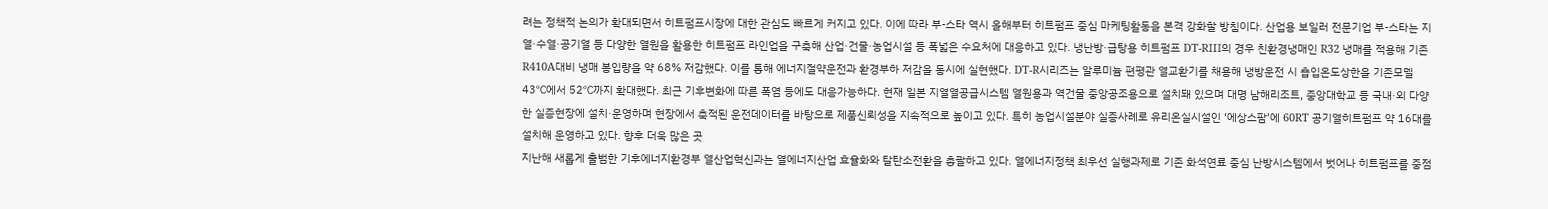려는 정책적 논의가 확대되면서 히트펌프시장에 대한 관심도 빠르게 커지고 있다. 이에 따라 부-스타 역시 올해부터 히트펌프 중심 마케팅활동을 본격 강화할 방침이다. 산업용 보일러 전문기업 부-스타는 지열·수열·공기열 등 다양한 열원을 활용한 히트펌프 라인업을 구축해 산업·건물·농업시설 등 폭넓은 수요처에 대응하고 있다. 냉난방·급탕용 히트펌프 DT-RⅢ의 경우 친환경냉매인 R32 냉매를 적용해 기존 R410A대비 냉매 봉입량을 약 68% 저감했다. 이를 통해 에너지절약운전과 환경부하 저감을 동시에 실현했다. DT-R시리즈는 알루미늄 편평관 열교환기를 채용해 냉방운전 시 흡입온도상한을 기존모델 43℃에서 52℃까지 확대했다. 최근 기후변화에 따른 폭염 등에도 대응가능하다. 현재 일본 지열열공급시스템 열원용과 역건물 중앙공조용으로 설치돼 있으며 대명 남해리조트, 중앙대학교 등 국내·외 다양한 실증현장에 설치·운영하며 현장에서 축적된 운전데이터를 바탕으로 제품신뢰성을 지속적으로 높이고 있다. 특히 농업시설분야 실증사례로 유리온실시설인 ‘에상스팜’에 60RT 공기열히트펌프 약 16대를 설치해 운영하고 있다. 향후 더욱 많은 곳
지난해 새롭게 출범한 기후에너지환경부 열산업혁신과는 열에너지산업 효율화와 탈탄소전환을 총괄하고 있다. 열에너지정책 최우선 실행과제로 기존 화석연료 중심 난방시스템에서 벗어나 히트펌프를 중점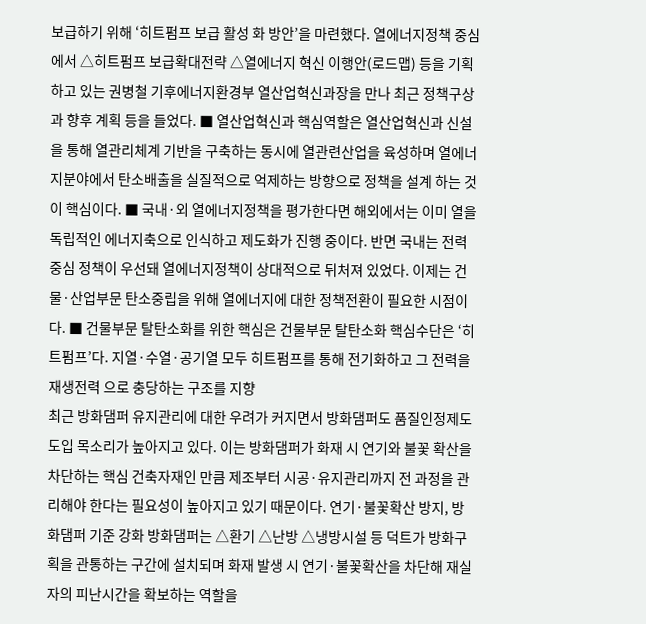보급하기 위해 ‘히트펌프 보급 활성 화 방안’을 마련했다. 열에너지정책 중심에서 △히트펌프 보급확대전략 △열에너지 혁신 이행안(로드맵) 등을 기획하고 있는 권병철 기후에너지환경부 열산업혁신과장을 만나 최근 정책구상과 향후 계획 등을 들었다. ■ 열산업혁신과 핵심역할은 열산업혁신과 신설을 통해 열관리체계 기반을 구축하는 동시에 열관련산업을 육성하며 열에너지분야에서 탄소배출을 실질적으로 억제하는 방향으로 정책을 설계 하는 것이 핵심이다. ■ 국내·외 열에너지정책을 평가한다면 해외에서는 이미 열을 독립적인 에너지축으로 인식하고 제도화가 진행 중이다. 반면 국내는 전력중심 정책이 우선돼 열에너지정책이 상대적으로 뒤처져 있었다. 이제는 건물·산업부문 탄소중립을 위해 열에너지에 대한 정책전환이 필요한 시점이다. ■ 건물부문 탈탄소화를 위한 핵심은 건물부문 탈탄소화 핵심수단은 ‘히트펌프’다. 지열·수열·공기열 모두 히트펌프를 통해 전기화하고 그 전력을 재생전력 으로 충당하는 구조를 지향
최근 방화댐퍼 유지관리에 대한 우려가 커지면서 방화댐퍼도 품질인정제도 도입 목소리가 높아지고 있다. 이는 방화댐퍼가 화재 시 연기와 불꽃 확산을 차단하는 핵심 건축자재인 만큼 제조부터 시공·유지관리까지 전 과정을 관리해야 한다는 필요성이 높아지고 있기 때문이다. 연기·불꽃확산 방지, 방화댐퍼 기준 강화 방화댐퍼는 △환기 △난방 △냉방시설 등 덕트가 방화구획을 관통하는 구간에 설치되며 화재 발생 시 연기·불꽃확산을 차단해 재실자의 피난시간을 확보하는 역할을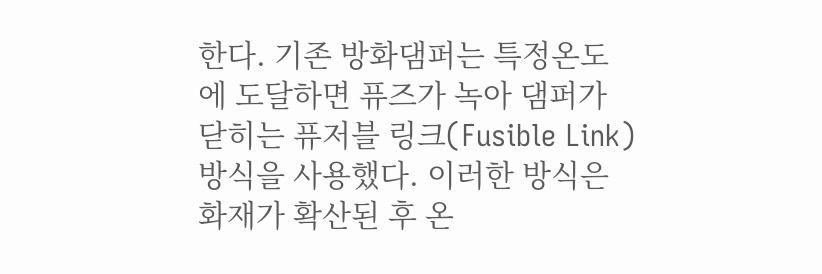한다. 기존 방화댐퍼는 특정온도에 도달하면 퓨즈가 녹아 댐퍼가 닫히는 퓨저블 링크(Fusible Link) 방식을 사용했다. 이러한 방식은 화재가 확산된 후 온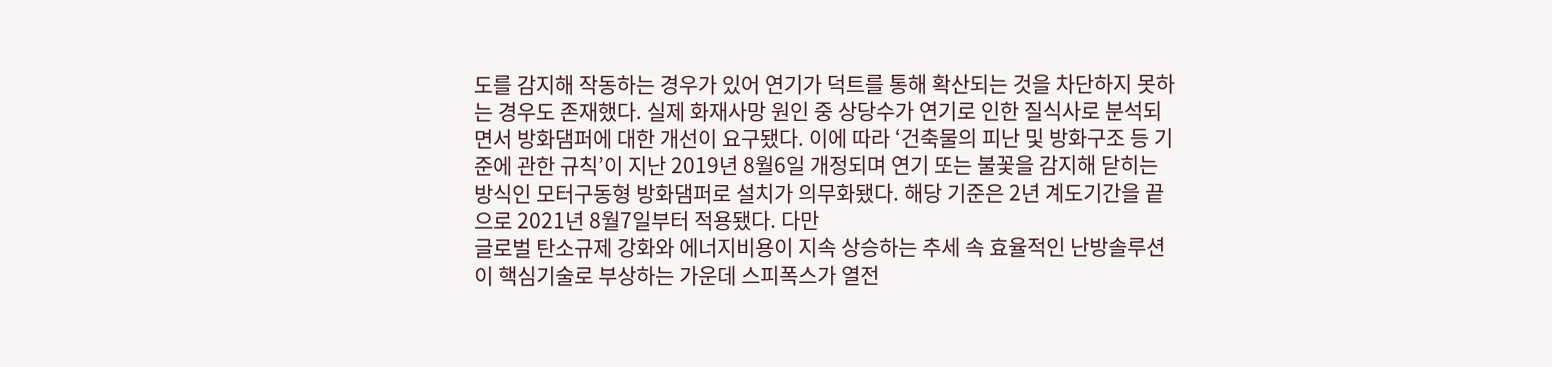도를 감지해 작동하는 경우가 있어 연기가 덕트를 통해 확산되는 것을 차단하지 못하는 경우도 존재했다. 실제 화재사망 원인 중 상당수가 연기로 인한 질식사로 분석되면서 방화댐퍼에 대한 개선이 요구됐다. 이에 따라 ‘건축물의 피난 및 방화구조 등 기준에 관한 규칙’이 지난 2019년 8월6일 개정되며 연기 또는 불꽃을 감지해 닫히는 방식인 모터구동형 방화댐퍼로 설치가 의무화됐다. 해당 기준은 2년 계도기간을 끝으로 2021년 8월7일부터 적용됐다. 다만
글로벌 탄소규제 강화와 에너지비용이 지속 상승하는 추세 속 효율적인 난방솔루션이 핵심기술로 부상하는 가운데 스피폭스가 열전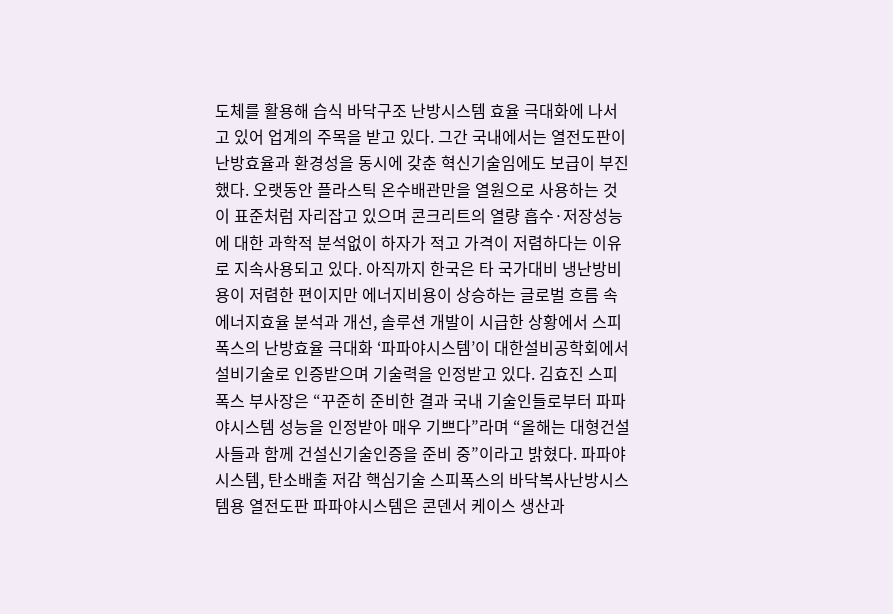도체를 활용해 습식 바닥구조 난방시스템 효율 극대화에 나서고 있어 업계의 주목을 받고 있다. 그간 국내에서는 열전도판이 난방효율과 환경성을 동시에 갖춘 혁신기술임에도 보급이 부진했다. 오랫동안 플라스틱 온수배관만을 열원으로 사용하는 것이 표준처럼 자리잡고 있으며 콘크리트의 열량 흡수·저장성능에 대한 과학적 분석없이 하자가 적고 가격이 저렴하다는 이유로 지속사용되고 있다. 아직까지 한국은 타 국가대비 냉난방비용이 저렴한 편이지만 에너지비용이 상승하는 글로벌 흐름 속 에너지효율 분석과 개선, 솔루션 개발이 시급한 상황에서 스피폭스의 난방효율 극대화 ‘파파야시스템’이 대한설비공학회에서 설비기술로 인증받으며 기술력을 인정받고 있다. 김효진 스피폭스 부사장은 “꾸준히 준비한 결과 국내 기술인들로부터 파파야시스템 성능을 인정받아 매우 기쁘다”라며 “올해는 대형건설사들과 함께 건설신기술인증을 준비 중”이라고 밝혔다. 파파야시스템, 탄소배출 저감 핵심기술 스피폭스의 바닥복사난방시스템용 열전도판 파파야시스템은 콘덴서 케이스 생산과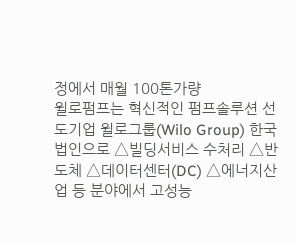정에서 매월 100톤가량
윌로펌프는 혁신적인 펌프솔루션 선도기업 윌로그룹(Wilo Group) 한국 법인으로 △빌딩서비스 수처리 △반도체 △데이터센터(DC) △에너지산업 등 분야에서 고성능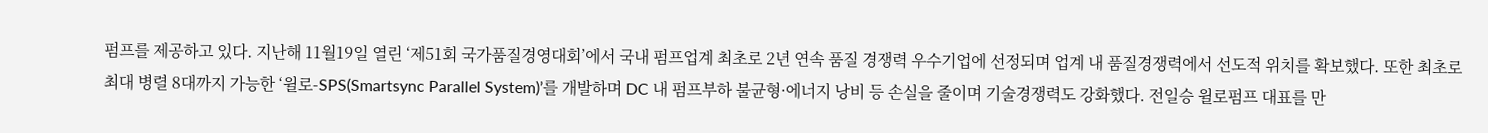펌프를 제공하고 있다. 지난해 11월19일 열린 ‘제51회 국가품질경영대회’에서 국내 펌프업계 최초로 2년 연속 품질 경쟁력 우수기업에 선정되며 업계 내 품질경쟁력에서 선도적 위치를 확보했다. 또한 최초로 최대 병렬 8대까지 가능한 ‘윌로-SPS(Smartsync Parallel System)’를 개발하며 DC 내 펌프부하 불균형·에너지 낭비 등 손실을 줄이며 기술경쟁력도 강화했다. 전일승 윌로펌프 대표를 만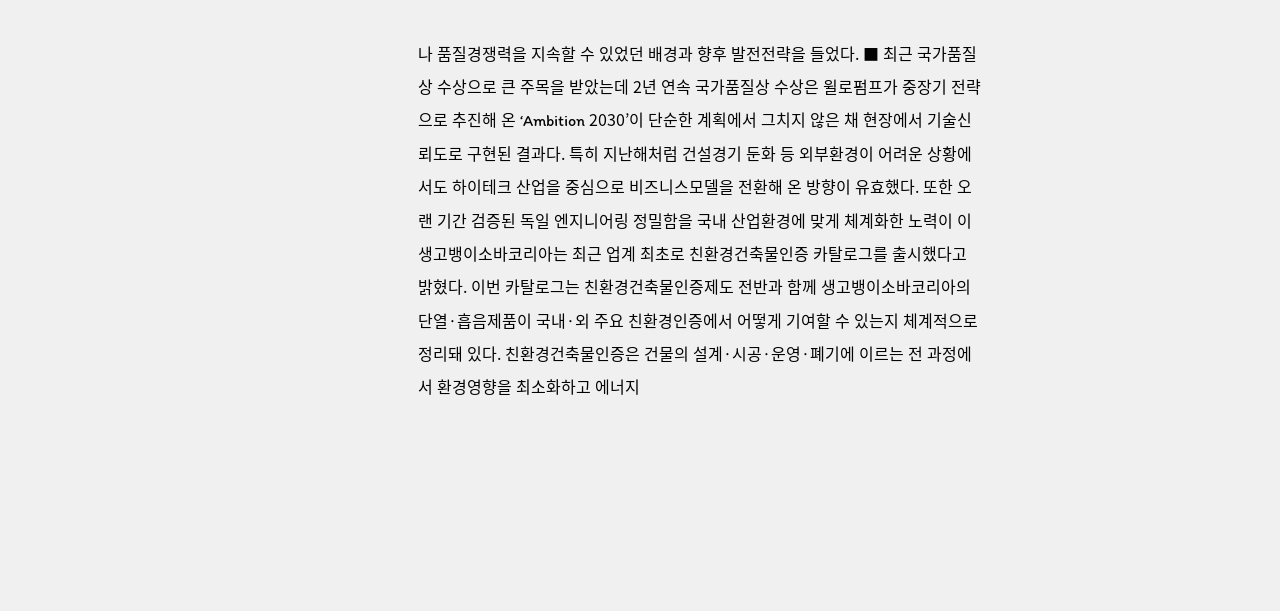나 품질경쟁력을 지속할 수 있었던 배경과 향후 발전전략을 들었다. ■ 최근 국가품질상 수상으로 큰 주목을 받았는데 2년 연속 국가품질상 수상은 윌로펌프가 중장기 전략으로 추진해 온 ‘Ambition 2030’이 단순한 계획에서 그치지 않은 채 현장에서 기술신뢰도로 구현된 결과다. 특히 지난해처럼 건설경기 둔화 등 외부환경이 어려운 상황에서도 하이테크 산업을 중심으로 비즈니스모델을 전환해 온 방향이 유효했다. 또한 오랜 기간 검증된 독일 엔지니어링 정밀함을 국내 산업환경에 맞게 체계화한 노력이 이
생고뱅이소바코리아는 최근 업계 최초로 친환경건축물인증 카탈로그를 출시했다고 밝혔다. 이번 카탈로그는 친환경건축물인증제도 전반과 함께 생고뱅이소바코리아의 단열·흡음제품이 국내·외 주요 친환경인증에서 어떻게 기여할 수 있는지 체계적으로 정리돼 있다. 친환경건축물인증은 건물의 설계·시공·운영·폐기에 이르는 전 과정에서 환경영향을 최소화하고 에너지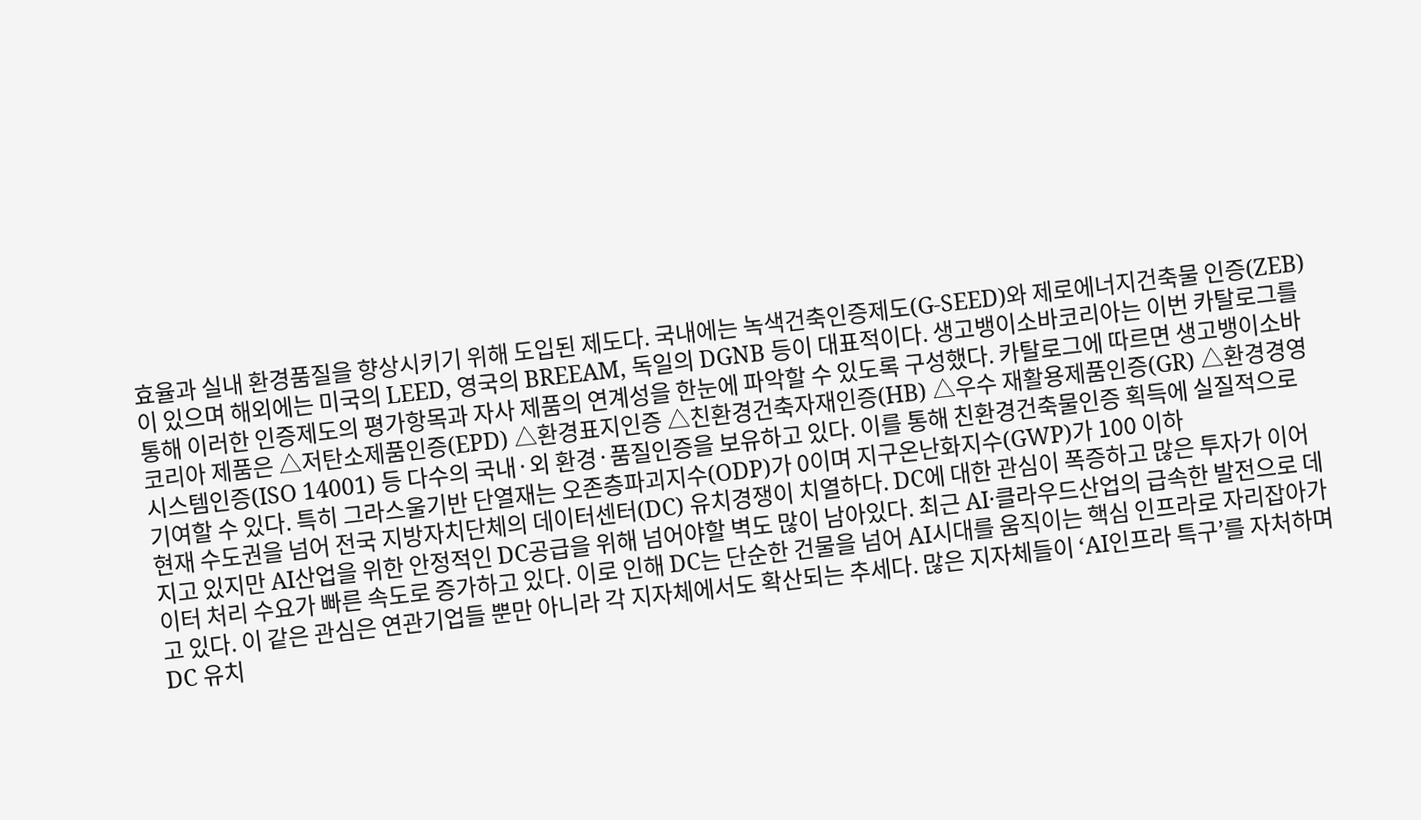효율과 실내 환경품질을 향상시키기 위해 도입된 제도다. 국내에는 녹색건축인증제도(G-SEED)와 제로에너지건축물 인증(ZEB)이 있으며 해외에는 미국의 LEED, 영국의 BREEAM, 독일의 DGNB 등이 대표적이다. 생고뱅이소바코리아는 이번 카탈로그를 통해 이러한 인증제도의 평가항목과 자사 제품의 연계성을 한눈에 파악할 수 있도록 구성했다. 카탈로그에 따르면 생고뱅이소바코리아 제품은 △저탄소제품인증(EPD) △환경표지인증 △친환경건축자재인증(HB) △우수 재활용제품인증(GR) △환경경영시스템인증(ISO 14001) 등 다수의 국내·외 환경·품질인증을 보유하고 있다. 이를 통해 친환경건축물인증 획득에 실질적으로 기여할 수 있다. 특히 그라스울기반 단열재는 오존층파괴지수(ODP)가 0이며 지구온난화지수(GWP)가 100 이하
현재 수도권을 넘어 전국 지방자치단체의 데이터센터(DC) 유치경쟁이 치열하다. DC에 대한 관심이 폭증하고 많은 투자가 이어지고 있지만 AI산업을 위한 안정적인 DC공급을 위해 넘어야할 벽도 많이 남아있다. 최근 AI·클라우드산업의 급속한 발전으로 데이터 처리 수요가 빠른 속도로 증가하고 있다. 이로 인해 DC는 단순한 건물을 넘어 AI시대를 움직이는 핵심 인프라로 자리잡아가고 있다. 이 같은 관심은 연관기업들 뿐만 아니라 각 지자체에서도 확산되는 추세다. 많은 지자체들이 ‘AI인프라 특구’를 자처하며 DC 유치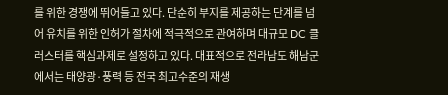를 위한 경쟁에 뛰어들고 있다. 단순히 부지를 제공하는 단계를 넘어 유치를 위한 인허가 절차에 적극적으로 관여하며 대규모 DC 클러스터를 핵심과제로 설정하고 있다. 대표적으로 전라남도 해남군에서는 태양광·풍력 등 전국 최고수준의 재생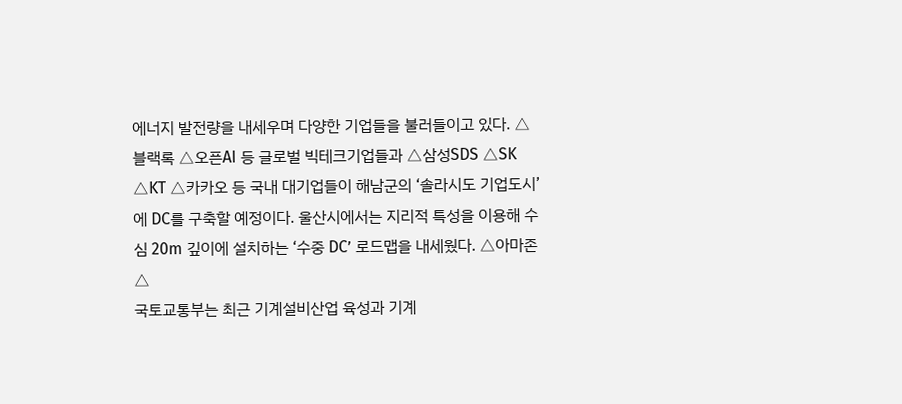에너지 발전량을 내세우며 다양한 기업들을 불러들이고 있다. △블랙록 △오픈AI 등 글로벌 빅테크기업들과 △삼성SDS △SK △KT △카카오 등 국내 대기업들이 해남군의 ‘솔라시도 기업도시’에 DC를 구축할 예정이다. 울산시에서는 지리적 특성을 이용해 수심 20m 깊이에 설치하는 ‘수중 DC’ 로드맵을 내세웠다. △아마존 △
국토교통부는 최근 기계설비산업 육성과 기계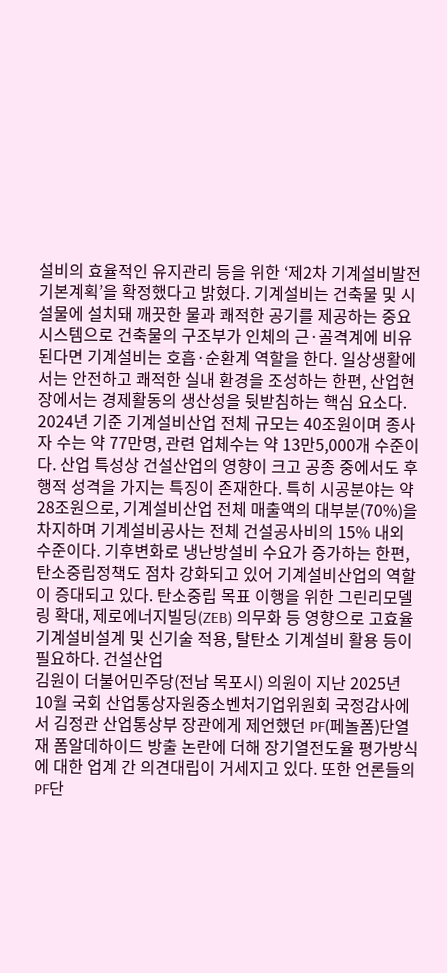설비의 효율적인 유지관리 등을 위한 ‘제2차 기계설비발전 기본계획’을 확정했다고 밝혔다. 기계설비는 건축물 및 시설물에 설치돼 깨끗한 물과 쾌적한 공기를 제공하는 중요 시스템으로 건축물의 구조부가 인체의 근·골격계에 비유된다면 기계설비는 호흡·순환계 역할을 한다. 일상생활에서는 안전하고 쾌적한 실내 환경을 조성하는 한편, 산업현장에서는 경제활동의 생산성을 뒷받침하는 핵심 요소다. 2024년 기준 기계설비산업 전체 규모는 40조원이며 종사자 수는 약 77만명, 관련 업체수는 약 13만5,000개 수준이다. 산업 특성상 건설산업의 영향이 크고 공종 중에서도 후행적 성격을 가지는 특징이 존재한다. 특히 시공분야는 약 28조원으로, 기계설비산업 전체 매출액의 대부분(70%)을 차지하며 기계설비공사는 전체 건설공사비의 15% 내외 수준이다. 기후변화로 냉난방설비 수요가 증가하는 한편, 탄소중립정책도 점차 강화되고 있어 기계설비산업의 역할이 증대되고 있다. 탄소중립 목표 이행을 위한 그린리모델링 확대, 제로에너지빌딩(ZEB) 의무화 등 영향으로 고효율 기계설비설계 및 신기술 적용, 탈탄소 기계설비 활용 등이 필요하다. 건설산업
김원이 더불어민주당(전남 목포시) 의원이 지난 2025년 10월 국회 산업통상자원중소벤처기업위원회 국정감사에서 김정관 산업통상부 장관에게 제언했던 PF(페놀폼)단열재 폼알데하이드 방출 논란에 더해 장기열전도율 평가방식에 대한 업계 간 의견대립이 거세지고 있다. 또한 언론들의 PF단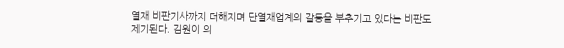열재 비판기사까지 더해지며 단열재업계의 갈등을 부추기고 있다는 비판도 제기된다. 김원이 의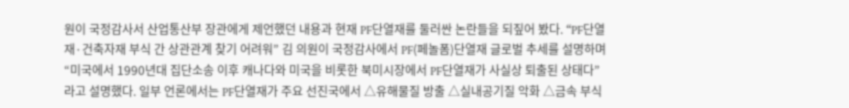원이 국정감사서 산업통산부 장관에게 제언했던 내용과 현재 PF단열재를 둘러싼 논란들을 되짚어 봤다. “PF단열재·건축자재 부식 간 상관관계 찾기 어려워” 김 의원이 국정감사에서 PF(페놀폼)단열재 글로벌 추세를 설명하며 “미국에서 1990년대 집단소송 이후 캐나다와 미국을 비롯한 북미시장에서 PF단열재가 사실상 퇴출된 상태다”라고 설명했다. 일부 언론에서는 PF단열재가 주요 선진국에서 △유해물질 방출 △실내공기질 악화 △금속 부식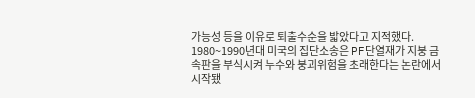가능성 등을 이유로 퇴출수순을 밟았다고 지적했다. 1980~1990년대 미국의 집단소송은 PF단열재가 지붕 금속판을 부식시켜 누수와 붕괴위험을 초래한다는 논란에서 시작됐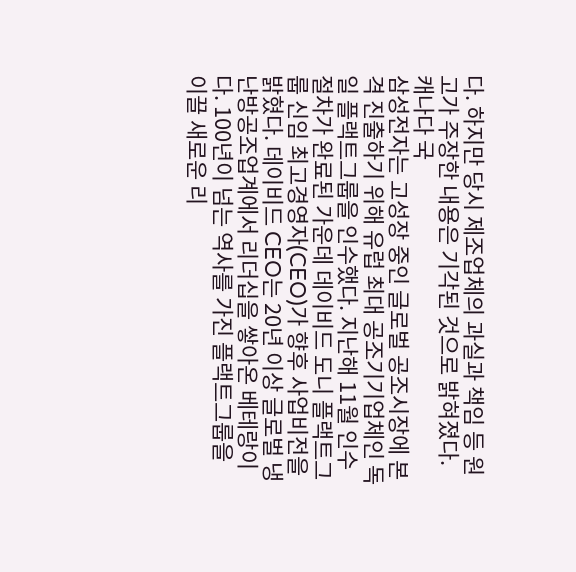다. 하지만 당시 제조업체의 과실과 책임 등 원고가 주장한 내용은 기각된 것으로 밝혀졌다. 캐나다 국
삼성전자는 고성장 중인 글로벌 공조시장에 본격 진출하기 위해 유럽 최대 공조기기업체인 독일 플랙트그룹을 인수했다. 지난해 11월 인수절차가 완료된 가운데 데이비드 도니 플랙트그룹 신임 최고경영자(CEO)가 향후 사업비전을 밝혔다. 데이비드 CEO는 20년 이상 글로벌 냉난방공조업계에서 리더십을 쌓아온 베테랑이다. 100년이 넘는 역사를 가진 플랙트그룹을 이끌 새로운 리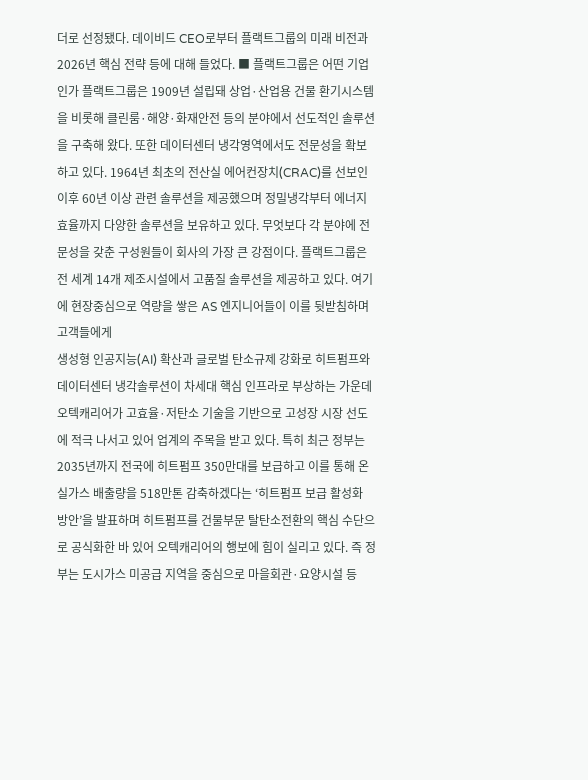더로 선정됐다. 데이비드 CEO로부터 플랙트그룹의 미래 비전과 2026년 핵심 전략 등에 대해 들었다. ■ 플랙트그룹은 어떤 기업인가 플랙트그룹은 1909년 설립돼 상업·산업용 건물 환기시스템을 비롯해 클린룸·해양·화재안전 등의 분야에서 선도적인 솔루션을 구축해 왔다. 또한 데이터센터 냉각영역에서도 전문성을 확보하고 있다. 1964년 최초의 전산실 에어컨장치(CRAC)를 선보인 이후 60년 이상 관련 솔루션을 제공했으며 정밀냉각부터 에너지효율까지 다양한 솔루션을 보유하고 있다. 무엇보다 각 분야에 전문성을 갖춘 구성원들이 회사의 가장 큰 강점이다. 플랙트그룹은 전 세계 14개 제조시설에서 고품질 솔루션을 제공하고 있다. 여기에 현장중심으로 역량을 쌓은 AS 엔지니어들이 이를 뒷받침하며 고객들에게
생성형 인공지능(AI) 확산과 글로벌 탄소규제 강화로 히트펌프와 데이터센터 냉각솔루션이 차세대 핵심 인프라로 부상하는 가운데 오텍캐리어가 고효율·저탄소 기술을 기반으로 고성장 시장 선도에 적극 나서고 있어 업계의 주목을 받고 있다. 특히 최근 정부는 2035년까지 전국에 히트펌프 350만대를 보급하고 이를 통해 온실가스 배출량을 518만톤 감축하겠다는 ‘히트펌프 보급 활성화 방안’을 발표하며 히트펌프를 건물부문 탈탄소전환의 핵심 수단으로 공식화한 바 있어 오텍캐리어의 행보에 힘이 실리고 있다. 즉 정부는 도시가스 미공급 지역을 중심으로 마을회관·요양시설 등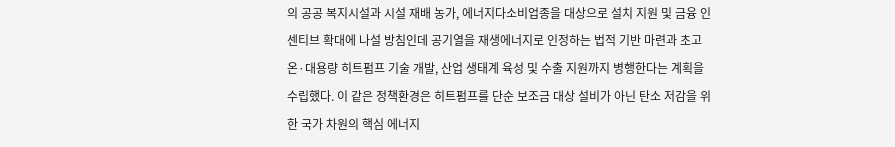의 공공 복지시설과 시설 재배 농가, 에너지다소비업종을 대상으로 설치 지원 및 금융 인센티브 확대에 나설 방침인데 공기열을 재생에너지로 인정하는 법적 기반 마련과 초고온·대용량 히트펌프 기술 개발, 산업 생태계 육성 및 수출 지원까지 병행한다는 계획을 수립했다. 이 같은 정책환경은 히트펌프를 단순 보조금 대상 설비가 아닌 탄소 저감을 위한 국가 차원의 핵심 에너지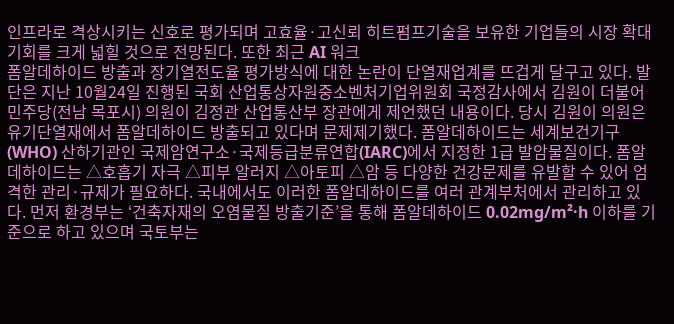인프라로 격상시키는 신호로 평가되며 고효율·고신뢰 히트펌프기술을 보유한 기업들의 시장 확대 기회를 크게 넓힐 것으로 전망된다. 또한 최근 AI 워크
폼알데하이드 방출과 장기열전도율 평가방식에 대한 논란이 단열재업계를 뜨겁게 달구고 있다. 발단은 지난 10월24일 진행된 국회 산업통상자원중소벤처기업위원회 국정감사에서 김원이 더불어민주당(전남 목포시) 의원이 김정관 산업통산부 장관에게 제언했던 내용이다. 당시 김원이 의원은 유기단열재에서 폼알데하이드 방출되고 있다며 문제제기했다. 폼알데하이드는 세계보건기구(WHO) 산하기관인 국제암연구소·국제등급분류연합(IARC)에서 지정한 1급 발암물질이다. 폼알데하이드는 △호흡기 자극 △피부 알러지 △아토피 △암 등 다양한 건강문제를 유발할 수 있어 엄격한 관리·규제가 필요하다. 국내에서도 이러한 폼알데하이드를 여러 관계부처에서 관리하고 있다. 먼저 환경부는 ‘건축자재의 오염물질 방출기준’을 통해 폼알데하이드 0.02mg/m²·h 이하를 기준으로 하고 있으며 국토부는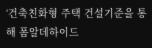‘건축친화형 주택 건설기준을 통해 폼알데하이드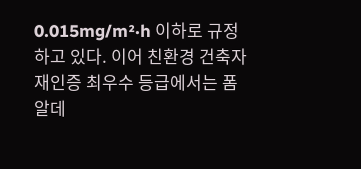0.015mg/m²·h 이하로 규정하고 있다. 이어 친환경 건축자재인증 최우수 등급에서는 폼알데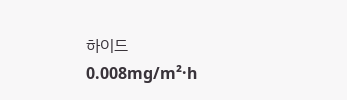하이드 0.008mg/m²·h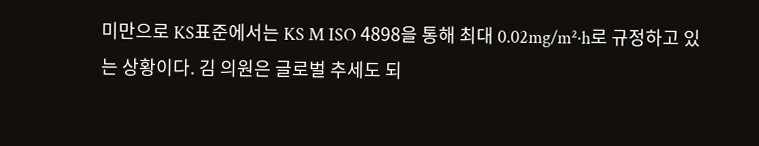미만으로 KS표준에서는 KS M ISO 4898을 통해 최대 0.02mg/m²·h로 규정하고 있는 상황이다. 김 의원은 글로벌 추세도 되